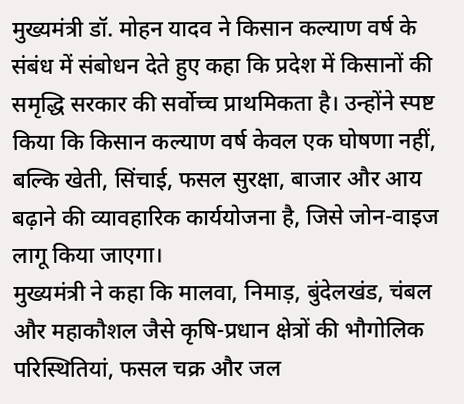मुख्यमंत्री डॉ. मोहन यादव ने किसान कल्याण वर्ष के संबंध में संबोधन देते हुए कहा कि प्रदेश में किसानों की समृद्धि सरकार की सर्वोच्च प्राथमिकता है। उन्होंने स्पष्ट किया कि किसान कल्याण वर्ष केवल एक घोषणा नहीं, बल्कि खेती, सिंचाई, फसल सुरक्षा, बाजार और आय बढ़ाने की व्यावहारिक कार्ययोजना है, जिसे जोन-वाइज लागू किया जाएगा।
मुख्यमंत्री ने कहा कि मालवा, निमाड़, बुंदेलखंड, चंबल और महाकौशल जैसे कृषि-प्रधान क्षेत्रों की भौगोलिक परिस्थितियां, फसल चक्र और जल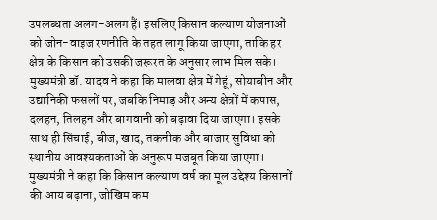उपलब्धता अलग-अलग हैं। इसलिए किसान कल्याण योजनाओं को जोन-वाइज रणनीति के तहत लागू किया जाएगा, ताकि हर क्षेत्र के किसान को उसकी जरूरत के अनुसार लाभ मिल सके।
मुख्यमंत्री डॉ. यादव ने कहा कि मालवा क्षेत्र में गेहूं, सोयाबीन और उद्यानिकी फसलों पर, जबकि निमाड़ और अन्य क्षेत्रों में कपास, दलहन, तिलहन और बागवानी को बढ़ावा दिया जाएगा। इसके साथ ही सिंचाई, बीज, खाद, तकनीक और बाजार सुविधा को स्थानीय आवश्यकताओं के अनुरूप मजबूत किया जाएगा।
मुख्यमंत्री ने कहा कि किसान कल्याण वर्ष का मूल उद्देश्य किसानों की आय बढ़ाना, जोखिम कम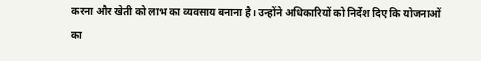करना और खेती को लाभ का व्यवसाय बनाना है। उन्होंने अधिकारियों को निर्देश दिए कि योजनाओं का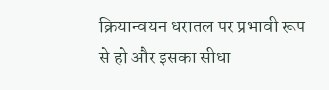क्रियान्वयन धरातल पर प्रभावी रूप से हो और इसका सीधा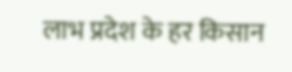लाभ प्रदेश के हर किसान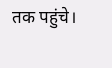तक पहुंचे।